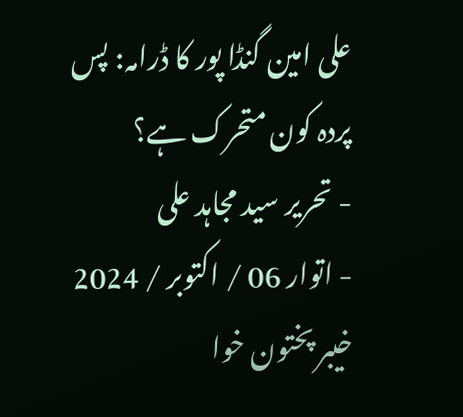علی امین گنڈا پور کا ڈرامہ: پس پردہ کون متحرک ہے؟
- تحریر سید مجاہد علی
- اتوار 06 / اکتوبر / 2024
خیبر پختون خوا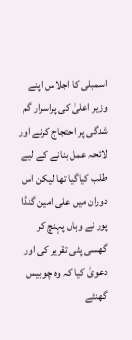اسمبلی کا اجلاس اپنے وزیر اعلیٰ کی پراسرار گم شدگی پر احتجاج کرنے اور لائحہ عمل بنانے کے لیے طلب کیاگیا تھا لیکن اس دوران میں علی امین گنڈا پور نے وہاں پہنچ کر گھسی پٹی تقریر کی اور دعویٰ کیا کہ وہ چوبیس گھنٹے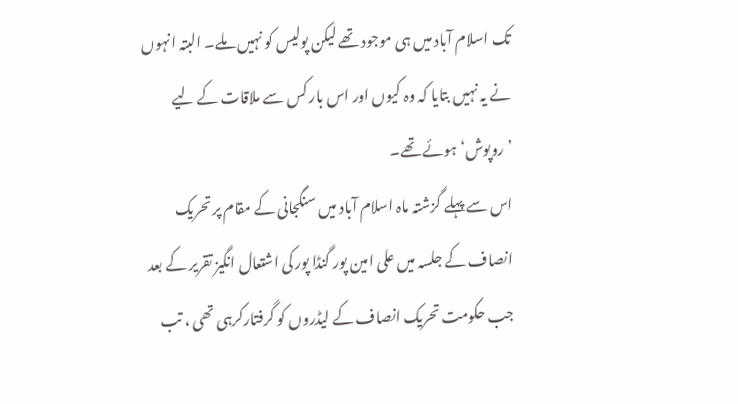تک اسلام آباد میں ہی موجود تھے لیکن پولیس کو نہیں ملے۔ البتہ انہوں نے یہ نہیں بتایا کہ وہ کیوں اور اس بار کس سے ملاقات کے لیے ’روپوش‘ ہوئے تھے۔
اس سے پہلے گزشتہ ماہ اسلام آباد میں سنگجانی کے مقام پر تحریک انصاف کے جلسہ میں علی امین پور گنڈا پور کی اشتعال انگیز تقریر کے بعد جب حکومت تحریک انصاف کے لیڈروں کو گرفتارکرہی تھی ، تب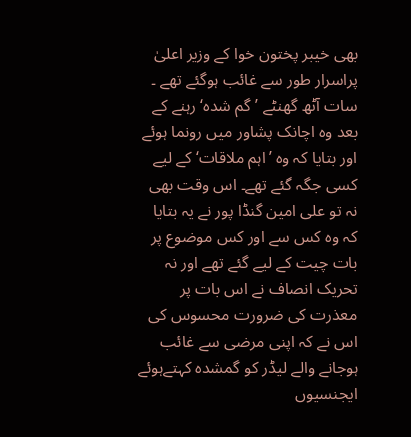بھی خیبر پختون خوا کے وزیر اعلیٰ پراسرار طور سے غائب ہوگئے تھے ۔ سات آٹھ گھنٹے ’گم شدہ‘ رہنے کے بعد وہ اچانک پشاور میں رونما ہوئے اور بتایا کہ وہ ’اہم ملاقات‘ کے لیے کسی جگہ گئے تھے۔ اس وقت بھی نہ تو علی امین گنڈا پور نے یہ بتایا کہ وہ کس سے اور کس موضوع پر بات چیت کے لیے گئے تھے اور نہ تحریک انصاف نے اس بات پر معذرت کی ضرورت محسوس کی اس نے کہ اپنی مرضی سے غائب ہوجانے والے لیڈر کو گمشدہ کہتےہوئے ایجنسیوں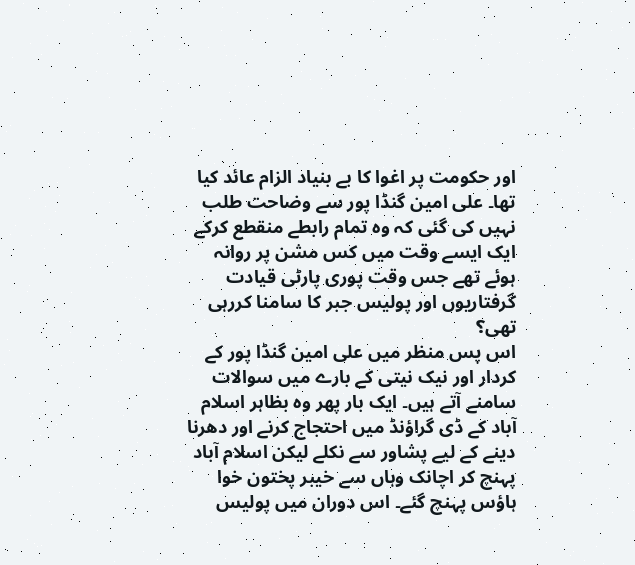اور حکومت پر اغوا کا بے بنیاد الزام عائد کیا تھا۔ علی امین گنڈا پور سے وضاحت طلب نہیں کی گئی کہ وہ تمام رابطے منقطع کرکے ایک ایسے وقت میں کس مشن پر روانہ ہوئے تھے جس وقت پوری پارٹی قیادت گرفتاریوں اور پولیس جبر کا سامنا کررہی تھی؟
اس پس منظر میں علی امین گنڈا پور کے کردار اور نیک نیتی کے بارے میں سوالات سامنے آتے ہیں۔ ایک بار پھر وہ بظاہر اسلام آباد کے ڈی گراؤنڈ میں احتجاج کرنے اور دھرنا دینے کے لیے پشاور سے نکلے لیکن اسلام آباد پہنچ کر اچانک وہاں سے خیبر پختون خوا ہاؤس پہنچ گئے۔ اس دوران میں پولیس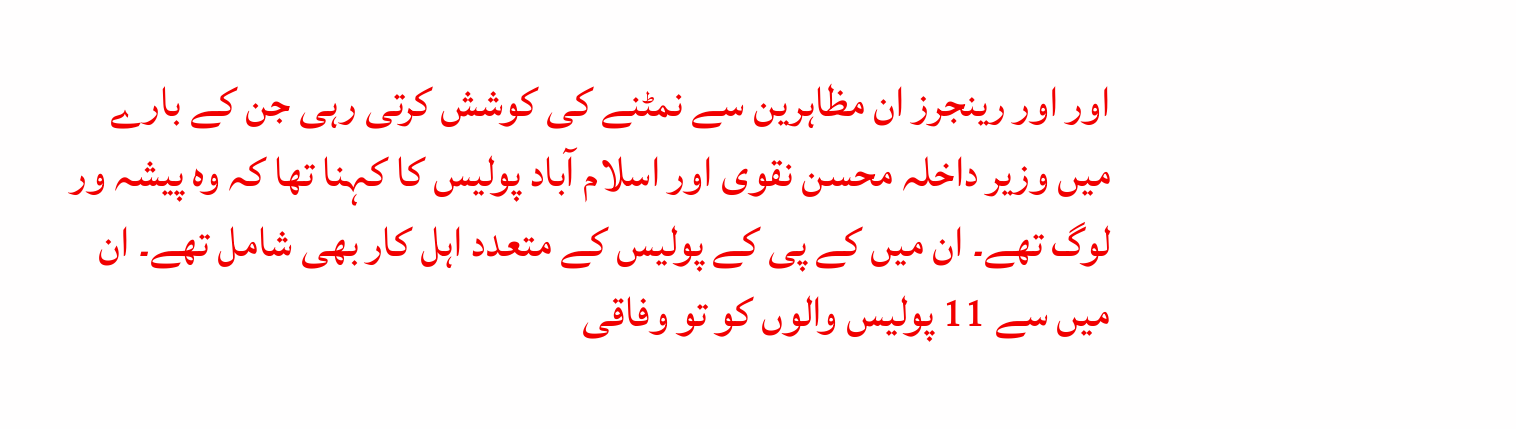اور اور رینجرز ان مظاہرین سے نمٹنے کی کوشش کرتی رہی جن کے بارے میں وزیر داخلہ محسن نقوی اور اسلام آباد پولیس کا کہنا تھا کہ وہ پیشہ ور لوگ تھے۔ ان میں کے پی کے پولیس کے متعدد اہل کار بھی شامل تھے۔ ان میں سے 11 پولیس والوں کو تو وفاقی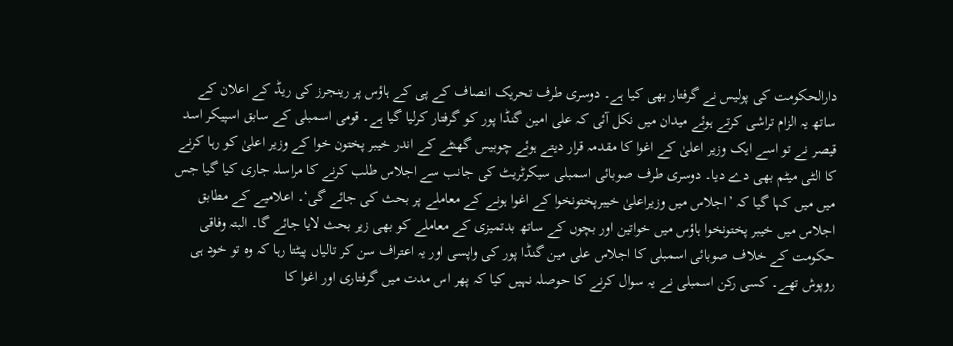دارالحکومت کی پولیس نے گرفتار بھی کیا ہے۔ دوسری طرف تحریک انصاف کے پی کے ہاؤس پر رینجرز کی ریڈ کے اعلان کے ساتھ یہ الزام تراشی کرتے ہوئے میدان میں نکل آئی کہ علی امین گنڈا پور کو گرفتار کرلیا گیا ہے۔ قومی اسمبلی کے سابق اسپیکر اسد قیصر نے تو اسے ایک وزیر اعلیٰ کے اغوا کا مقدمہ قرار دیتے ہوئے چوبیس گھنٹے کے اندر خیبر پختون خوا کے وزیر اعلیٰ کو رہا کرنے کا الٹی میٹم بھی دے دیا۔ دوسری طرف صوبائی اسمبلی سیکرٹریٹ کی جانب سے اجلاس طلب کرنے کا مراسلہ جاری کیا گیا جس میں میں کہا گیا کہ ’اجلاس میں وزیراعلیٰ خیبرپختونخوا کے اغوا ہونے کے معاملے پر بحث کی جائے گی‘۔ اعلامیے کے مطابق اجلاس میں خیبر پختونخوا ہاؤس میں خواتین اور بچوں کے ساتھ بدتمیزی کے معاملے کو بھی زیر بحث لایا جائے گا۔ البتہ وفاقی حکومت کے خلاف صوبائی اسمبلی کا اجلاس علی مین گنڈا پور کی واپسی اور یہ اعتراف سن کر تالیاں پیٹتا رہا کہ وہ تو خود ہی روپوش تھے۔ کسی رکن اسمبلی نے یہ سوال کرنے کا حوصلہ نہیں کیا کہ پھر اس مدت میں گرفتاری اور اغوا کا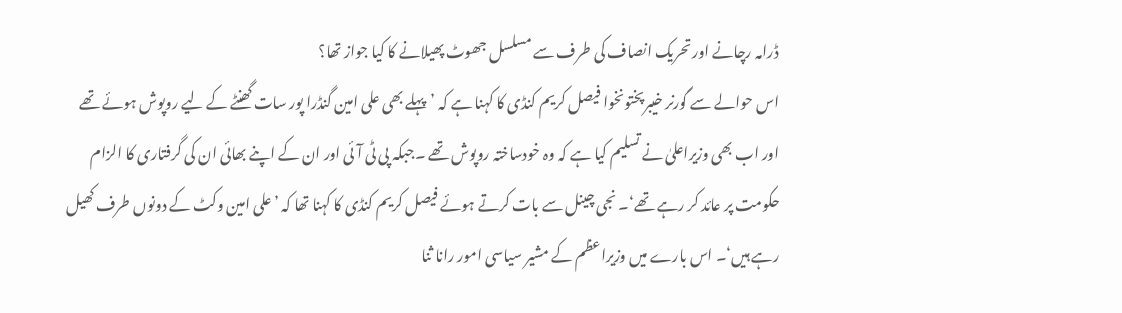ڈرامہ رچانے اور تحریک انصاف کی طرف سے مسلسل جھوٹ پھیلانے کا کیا جواز تھا؟
اس حوالے سے گورنر خیبرپختونخوا فیصل کریم کنڈی کا کہنا ہے کہ ’پہلے بھی علی امین گنڈرا پور سات گھنٹے کے لیے روپوش ہوئے تھے اور اب بھی وزیراعلیٰ نے تسلیم کیا ہے کہ وہ خودساختہ روپوش تھے ۔جبکہ پی ٹی آئی اور ان کے اپنے بھائی ان کی گرفتاری کا الزام حکومت پر عائد کر رہے تھے‘۔ نجی چینل سے بات کرتے ہوئے فیصل کریم کنڈی کا کہنا تھا کہ ’علی امین وکٹ کے دونوں طرف کھیل رہے ہیں‘۔ اس بارے میں وزیراعظم کے مشیر سیاسی امور رانا ثنا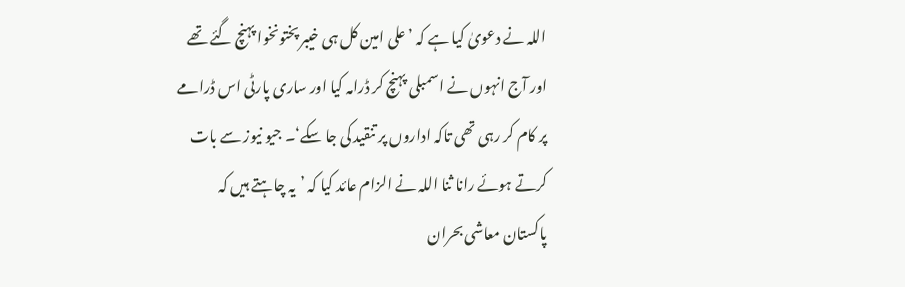اللہ نے دعویٰ کیا ہے کہ ’علی امین کل ہی خیبر پختونخوا پہنچ گئے تھے اور آج انہوں نے اسمبلی پہنچ کر ڈرامہ کیا اور ساری پارٹی اس ڈرامے پر کام کر رہی تھی تاکہ اداروں پر تنقید کی جا سکے‘۔ جیو نیوز سے بات کرتے ہوئے رانا ثنا اللہ نے الزام عائد کیا کہ ’یہ چاہتے ہیں کہ پاکستان معاشی بحران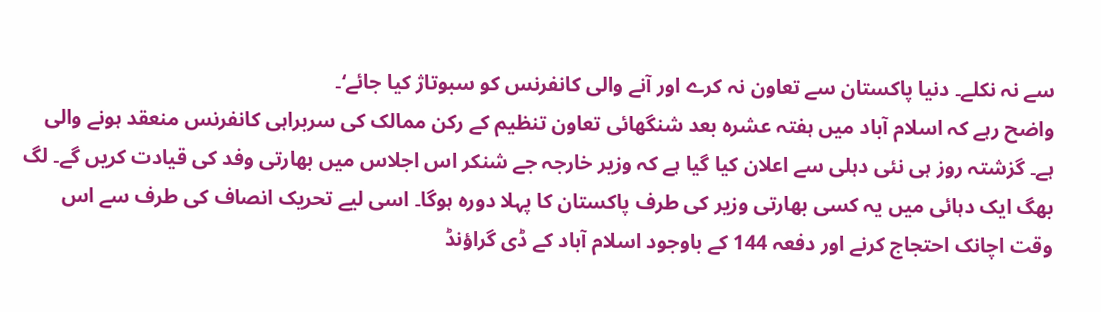سے نہ نکلے۔ دنیا پاکستان سے تعاون نہ کرے اور آنے والی کانفرنس کو سبوتاژ کیا جائے‘۔
واضح رہے کہ اسلام آباد میں ہفتہ عشرہ بعد شنگھائی تعاون تنظیم کے رکن ممالک کی سربراہی کانفرنس منعقد ہونے والی ہے۔ گزشتہ روز ہی نئی دہلی سے اعلان کیا گیا ہے کہ وزیر خارجہ جے شنکر اس اجلاس میں بھارتی وفد کی قیادت کریں گے۔ لگ بھگ ایک دہائی میں یہ کسی بھارتی وزیر کی طرف پاکستان کا پہلا دورہ ہوگا۔ اسی لیے تحریک انصاف کی طرف سے اس وقت اچانک احتجاج کرنے اور دفعہ 144 کے باوجود اسلام آباد کے ڈی گراؤنڈ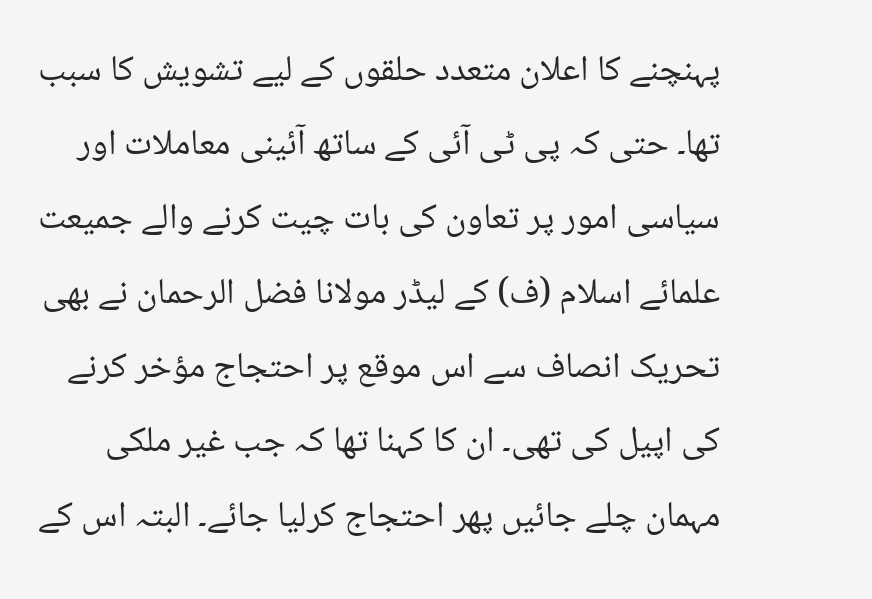پہنچنے کا اعلان متعدد حلقوں کے لیے تشویش کا سبب تھا۔ حتی کہ پی ٹی آئی کے ساتھ آئینی معاملات اور سیاسی امور پر تعاون کی بات چیت کرنے والے جمیعت علمائے اسلام (ف) کے لیڈر مولانا فضل الرحمان نے بھی تحریک انصاف سے اس موقع پر احتجاج مؤخر کرنے کی اپیل کی تھی۔ ان کا کہنا تھا کہ جب غیر ملکی مہمان چلے جائیں پھر احتجاج کرلیا جائے۔ البتہ اس کے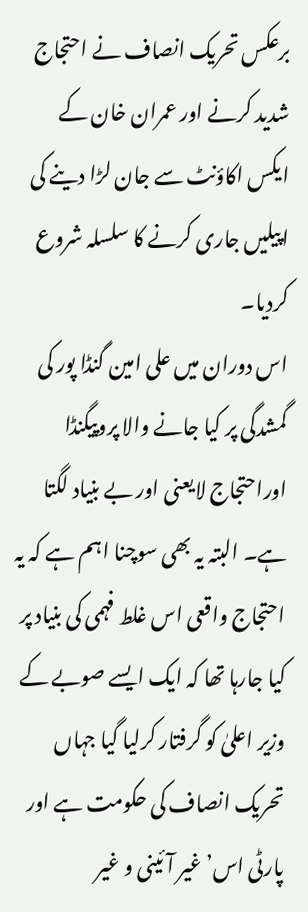برعکس تحریک انصاف نے احتجاج شدید کرنے اور عمران خان کے ایکس اکاؤنٹ سے جان لڑا دینے کی اپیلیں جاری کرنے کا سلسلہ شروع کردیا۔
اس دوران میں علی امین گنڈا پور کی گمشدگی پر کیا جانے والا پروپیگنڈا اوراحتجاج لایعنی اور بے بنیاد لگتا ہے۔ البتہ یہ بھی سوچنا اہم ہے کہ یہ احتجاج واقعی اس غلط فہمی کی بنیاد پر کیا جارہا تھا کہ ایک ایسے صوبے کے وزیر اعلیٰ کو گرفتار کرلیا گیا جہاں تحریک انصاف کی حکومت ہے اور پارٹی اس’ غیر آئینی و غیر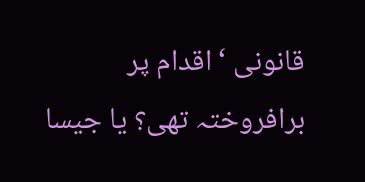قانونی ‘ اقدام پر برافروختہ تھی؟ یا جیسا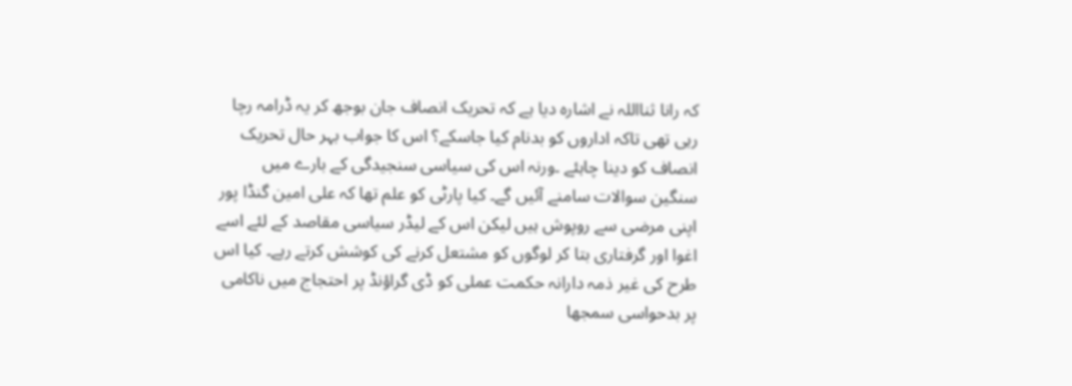کہ رانا ثنااللہ نے اشارہ دیا ہے کہ تحریک انصاف جان بوجھ کر یہ ڈرامہ رچا رہی تھی تاکہ اداروں کو بدنام کیا جاسکے؟ اس کا جواب بہر حال تحریک انصاف کو دینا چاہئے ۔ورنہ اس کی سیاسی سنجیدگی کے بارے میں سنگین سوالات سامنے آئیں گے۔ کیا پارٹی کو علم تھا کہ علی امین گنڈا پور اپنی مرضی سے روپوش ہیں لیکن اس کے لیڈر سیاسی مقاصد کے لئے اسے اغوا اور گرفتاری بتا کر لوگوں کو مشتعل کرنے کی کوشش کرتے رہے۔ کیا اس طرح کی غیر ذمہ دارانہ حکمت عملی کو ڈی گراؤنڈ پر احتجاج میں ناکامی پر بدحواسی سمجھا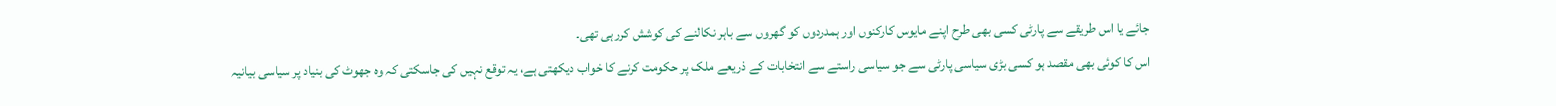جائے یا اس طریقے سے پارٹی کسی بھی طرح اپنے مایوس کارکنوں اور ہمدردوں کو گھروں سے باہر نکالنے کی کوشش کررہی تھی۔
اس کا کوئی بھی مقصد ہو کسی بڑی سیاسی پارٹی سے جو سیاسی راستے سے انتخابات کے ذریعے ملک پر حکومت کرنے کا خواب دیکھتی ہے، یہ توقع نہیں کی جاسکتی کہ وہ جھوٹ کی بنیاد پر سیاسی بیانیہ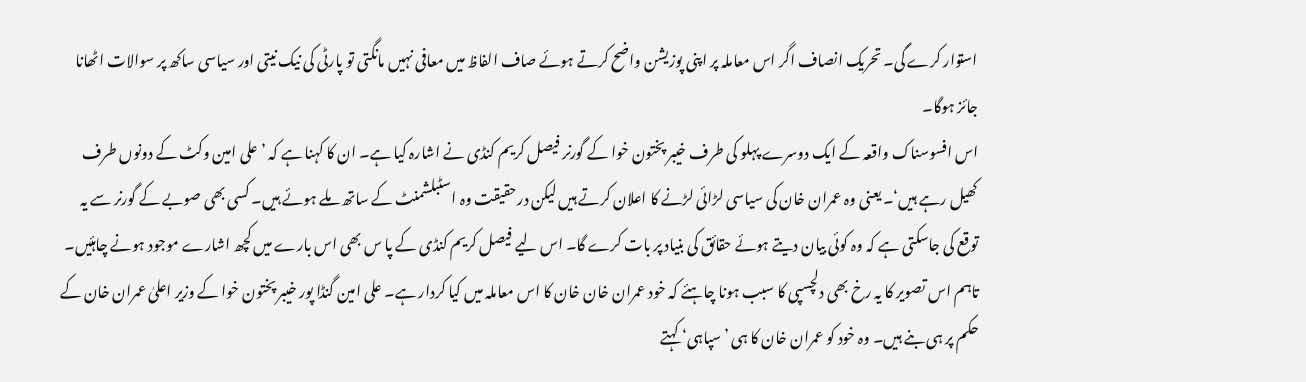استوار کرے گی۔ تحریک انصاف اگر اس معاملہ پر اپنی پوزیشن واضح کرتے ہوئے صاف الفاظ میں معافی نہیں مانگتی تو پارٹی کی نیک نیتی اور سیاسی ساکھ پر سوالات اٹھانا جائز ہوگا۔
اس افسوسناک واقعہ کے ایک دوسرے پہلو کی طرف خیبر پختون خوا کے گورنر فیصل کریم کنڈی نے اشارہ کیا ہے۔ ان کا کہنا ہے کہ ’ علی امین وکٹ کے دونوں طرف کھیل رہے ہیں‘۔ یعنی وہ عمران خان کی سیاسی لڑائی لڑنے کا اعلان کرتے ہیں لیکن درحقیقت وہ اسٹبلشمنٹ کے ساتھ ملے ہوئے ہیں۔ کسی بھی صوبے کے گورنر سے یہ توقع کی جاسکتی ہے کہ وہ کوئی بیان دیتے ہوئے حقائق کی بنیاد پر بات کرے گا۔ اس لیے فیصل کریم کنڈی کے پا س بھی اس بارے میں کچھ اشارے موجود ہونے چاہئیں۔ تاہم اس تصویر کا یہ رخ بھی دلچسپی کا سبب ہونا چاہئے کہ خود عمران خان خان کا اس معاملہ میں کیا کردار ہے۔ علی امین گنڈا پور خیبر پختون خوا کے وزیر اعلیٰ عمران خان کے حکم پر ہی بنے ہیں۔ وہ خود کو عمران خان کا ہی ’سپاہی‘ کہتے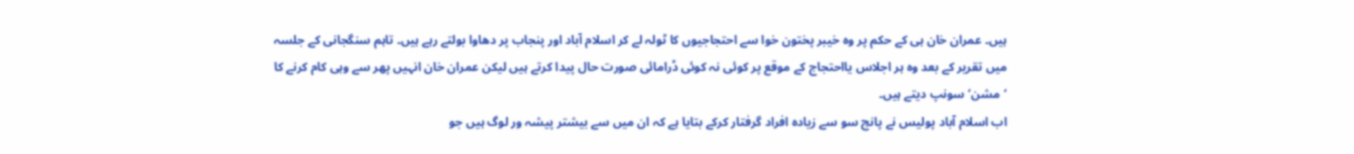ہیں۔ عمران خان ہی کے حکم پر وہ خیبر پختون خوا سے احتجاجیوں کا ٹولہ لے کر اسلام آباد اور پنجاب پر دھاوا بولتے رہے ہیں۔ تاہم سنگجانی کے جلسہ میں تقریر کے بعد وہ ہر اجلاس یااحتجاج کے موقع پر کوئی نہ کوئی ڈرامائی صورت حال پیدا کرتے ہیں لیکن عمران خان انہیں پھر سے وہی کام کرنے کا ‘مشن‘ سونپ دیتے ہیں۔
اب اسلام آباد پولیس نے پانچ سو سے زیادہ افراد گرفتار کرکے بتایا ہے کہ ان میں سے بیشتر پیشہ ور لوگ ہیں جو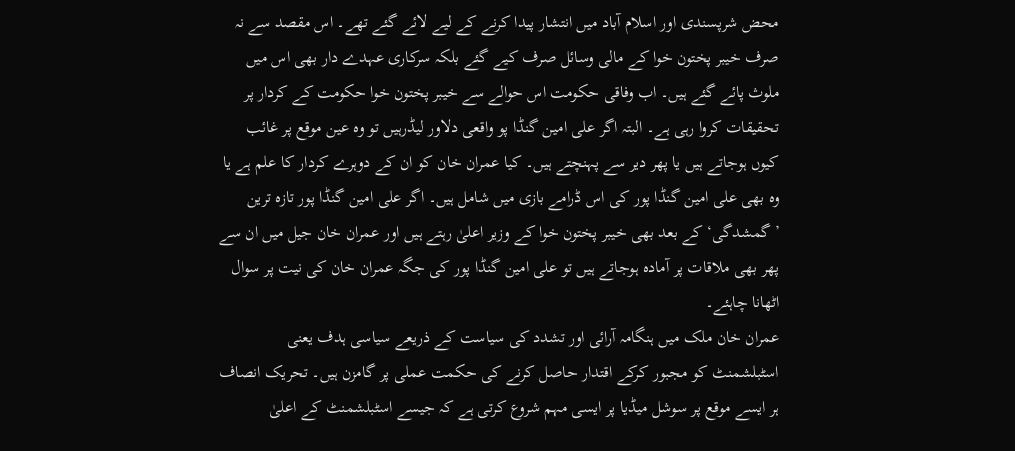محض شرپسندی اور اسلام آباد میں انتشار پیدا کرنے کے لیے لائے گئے تھے۔ اس مقصد سے نہ صرف خیبر پختون خوا کے مالی وسائل صرف کیے گئے بلکہ سرکاری عہدے دار بھی اس میں ملوث پائے گئے ہیں۔ اب وفاقی حکومت اس حوالے سے خیبر پختون خوا حکومت کے کردار پر تحقیقات کروا رہی ہے۔ البتہ اگر علی امین گنڈا پو واقعی دلاور لیڈرہیں تو وہ عین موقع پر غائب کیوں ہوجاتے ہیں یا پھر دیر سے پہنچتے ہیں۔ کیا عمران خان کو ان کے دوہرے کردار کا علم ہے یا وہ بھی علی امین گنڈا پور کی اس ڈرامے بازی میں شامل ہیں۔ اگر علی امین گنڈا پور تازہ ترین ’گمشدگی‘ کے بعد بھی خیبر پختون خوا کے وزیر اعلیٰ رہتے ہیں اور عمران خان جیل میں ان سے پھر بھی ملاقات پر آمادہ ہوجاتے ہیں تو علی امین گنڈا پور کی جگہ عمران خان کی نیت پر سوال اٹھانا چاہئے۔
عمران خان ملک میں ہنگامہ آرائی اور تشدد کی سیاست کے ذریعے سیاسی ہدف یعنی اسٹبلشمنٹ کو مجبور کرکے اقتدار حاصل کرنے کی حکمت عملی پر گامزن ہیں۔ تحریک انصاف ہر ایسے موقع پر سوشل میڈیا پر ایسی مہم شروع کرتی ہے کہ جیسے اسٹبلشمنٹ کے اعلیٰ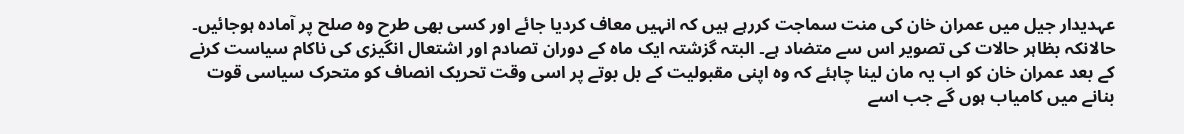عہدیدار جیل میں عمران خان کی منت سماجت کررہے ہیں کہ انہیں معاف کردیا جائے اور کسی بھی طرح وہ صلح پر آمادہ ہوجائیں۔ حالانکہ بظاہر حالات کی تصویر اس سے متضاد ہے۔ البتہ گزشتہ ایک ماہ کے دوران تصادم اور اشتعال انگیزی کی ناکام سیاست کرنے کے بعد عمران خان کو اب یہ مان لینا چاہئے کہ وہ اپنی مقبولیت کے بل بوتے پر اسی وقت تحریک انصاف کو متحرک سیاسی قوت بنانے میں کامیاب ہوں گے جب اسے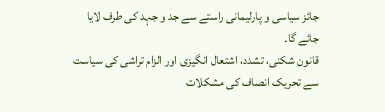جائز سیاسی و پارلیمانی راستے سے جد و جہد کی طرف لایا جائے گا۔
قانون شکنی، تشدد، اشتعال انگیزی اور الزام تراشی کی سیاست سے تحریک انصاف کی مشکلات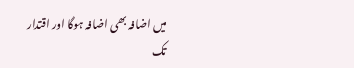میں اضافہ بھی اضافہ ہوگا اور اقتدار تک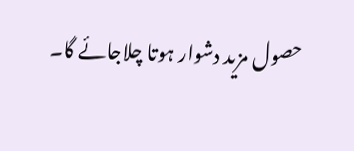حصول مزید دشوار ہوتا چلاجائے گا۔